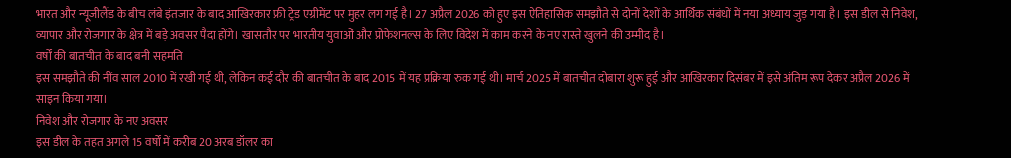भारत और न्यूजीलैंड के बीच लंबे इंतजार के बाद आखिरकार फ्री ट्रेड एग्रीमेंट पर मुहर लग गई है। 27 अप्रैल 2026 को हुए इस ऐतिहासिक समझौते से दोनों देशों के आर्थिक संबंधों में नया अध्याय जुड़ गया है। इस डील से निवेश, व्यापार और रोजगार के क्षेत्र में बड़े अवसर पैदा होंगे। खासतौर पर भारतीय युवाओं और प्रोफेशनल्स के लिए विदेश में काम करने के नए रास्ते खुलने की उम्मीद है।
वर्षों की बातचीत के बाद बनी सहमति
इस समझौते की नींव साल 2010 में रखी गई थी, लेकिन कई दौर की बातचीत के बाद 2015 में यह प्रक्रिया रुक गई थी। मार्च 2025 में बातचीत दोबारा शुरू हुई और आखिरकार दिसंबर में इसे अंतिम रूप देकर अप्रैल 2026 में साइन किया गया।
निवेश और रोजगार के नए अवसर
इस डील के तहत अगले 15 वर्षों में करीब 20 अरब डॉलर का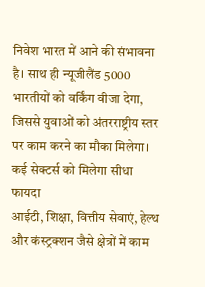निवेश भारत में आने की संभावना है। साथ ही न्यूजीलैंड 5000 भारतीयों को वर्किंग वीजा देगा, जिससे युवाओं को अंतरराष्ट्रीय स्तर पर काम करने का मौका मिलेगा।
कई सेक्टर्स को मिलेगा सीधा फायदा
आईटी, शिक्षा, वित्तीय सेवाएं, हेल्थ और कंस्ट्रक्शन जैसे क्षेत्रों में काम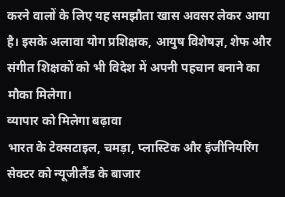करने वालों के लिए यह समझौता खास अवसर लेकर आया है। इसके अलावा योग प्रशिक्षक, आयुष विशेषज्ञ, शेफ और संगीत शिक्षकों को भी विदेश में अपनी पहचान बनाने का मौका मिलेगा।
व्यापार को मिलेगा बढ़ावा
भारत के टेक्सटाइल, चमड़ा, प्लास्टिक और इंजीनियरिंग सेक्टर को न्यूजीलैंड के बाजार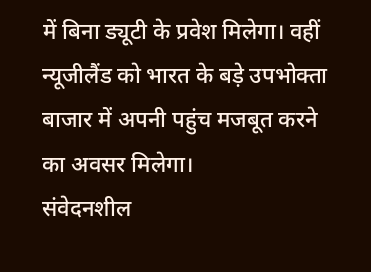में बिना ड्यूटी के प्रवेश मिलेगा। वहीं न्यूजीलैंड को भारत के बड़े उपभोक्ता बाजार में अपनी पहुंच मजबूत करने का अवसर मिलेगा।
संवेदनशील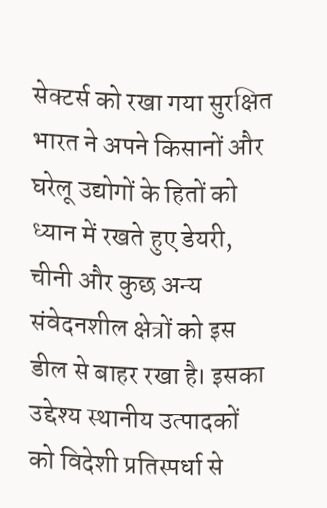सेक्टर्स को रखा गया सुरक्षित
भारत ने अपने किसानों और घरेलू उद्योगों के हितों को ध्यान में रखते हुए डेयरी, चीनी और कुछ अन्य संवेदनशील क्षेत्रों को इस डील से बाहर रखा है। इसका उद्देश्य स्थानीय उत्पादकों को विदेशी प्रतिस्पर्धा से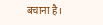बचाना है।